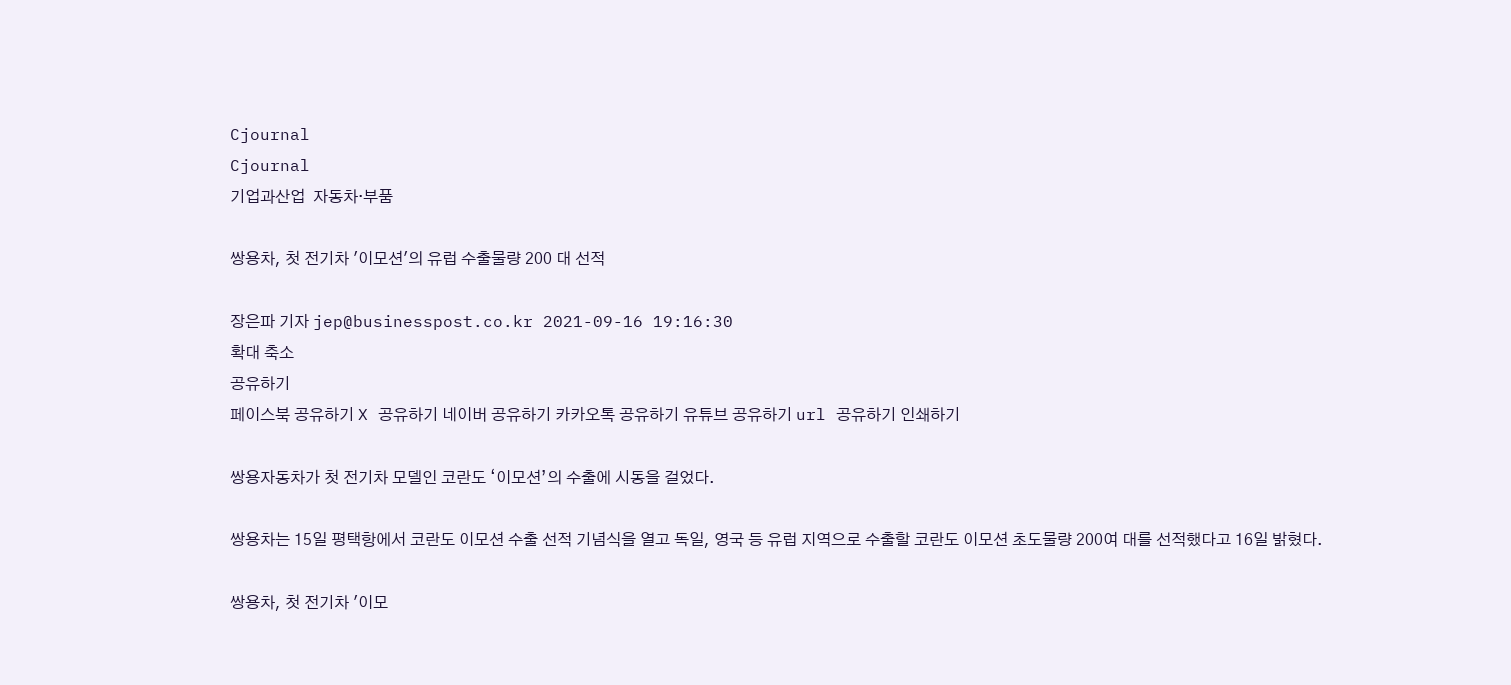Cjournal
Cjournal
기업과산업  자동차·부품

쌍용차, 첫 전기차 '이모션'의 유럽 수출물량 200 대 선적

장은파 기자 jep@businesspost.co.kr 2021-09-16 19:16:30
확대 축소
공유하기
페이스북 공유하기 X 공유하기 네이버 공유하기 카카오톡 공유하기 유튜브 공유하기 url 공유하기 인쇄하기

쌍용자동차가 첫 전기차 모델인 코란도 ‘이모션’의 수출에 시동을 걸었다.

쌍용차는 15일 평택항에서 코란도 이모션 수출 선적 기념식을 열고 독일, 영국 등 유럽 지역으로 수출할 코란도 이모션 초도물량 200여 대를 선적했다고 16일 밝혔다.

쌍용차, 첫 전기차 '이모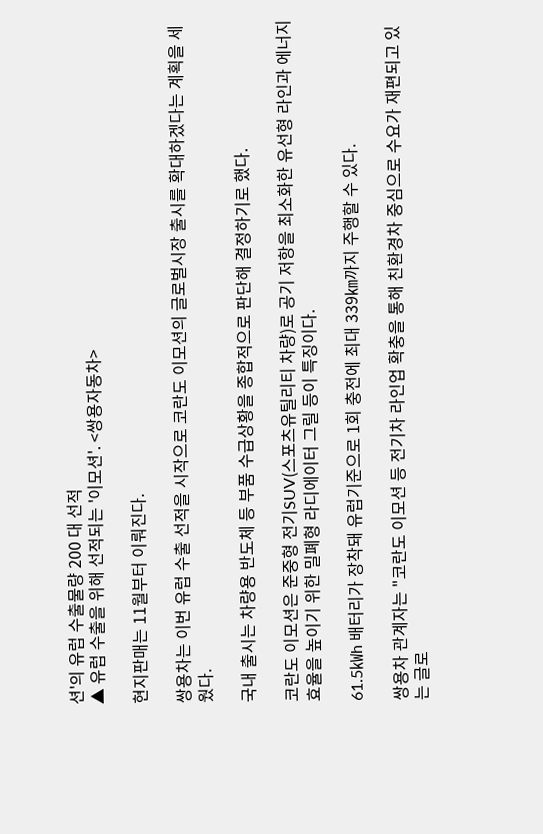션'의 유럽 수출물량 200 대 선적
▲ 유럽 수출을 위해 선적되는 '이모션'. <쌍용자동차>

현지판매는 11월부터 이뤄진다.

쌍용차는 이번 유럽 수출 선적을 시작으로 코란도 이모션의 글로벌시장 출시를 확대하겠다는 계획을 세웠다.

국내 출시는 차량용 반도체 등 부품 수급상황을 종합적으로 판단해 결정하기로 했다.

코란도 이모션은 준중형 전기SUV(스포츠유틸리티 차량)로 공기 저항을 최소화한 유선형 라인과 에너지 효율을 높이기 위한 밀폐형 라디에이터 그릴 등이 특징이다.

61.5㎾h 배터리가 장착돼 유럽기준으로 1회 충전에 최대 339㎞까지 주행할 수 있다.

쌍용차 관계자는 "코란도 이모션 등 전기차 라인업 확충을 통해 친환경차 중심으로 수요가 재편되고 있는 글로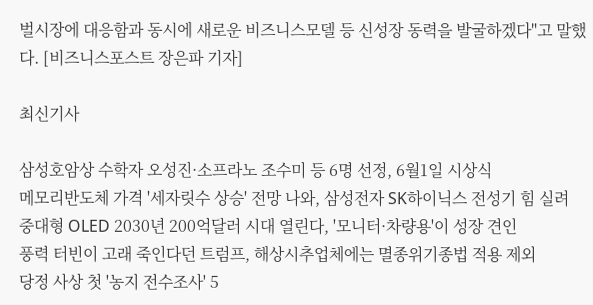벌시장에 대응함과 동시에 새로운 비즈니스모델 등 신성장 동력을 발굴하겠다"고 말했다. [비즈니스포스트 장은파 기자]

최신기사

삼성호암상 수학자 오성진·소프라노 조수미 등 6명 선정, 6월1일 시상식
메모리반도체 가격 '세자릿수 상승' 전망 나와, 삼성전자 SK하이닉스 전성기 힘 실려
중대형 OLED 2030년 200억달러 시대 열린다, '모니터·차량용'이 성장 견인
풍력 터빈이 고래 죽인다던 트럼프, 해상시추업체에는 멸종위기종법 적용 제외
당정 사상 첫 '농지 전수조사' 5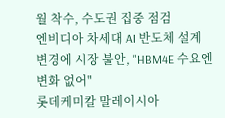월 착수, 수도권 집중 점검
엔비디아 차세대 AI 반도체 설계 변경에 시장 불안, "HBM4E 수요엔 변화 없어"
롯데케미칼 말레이시아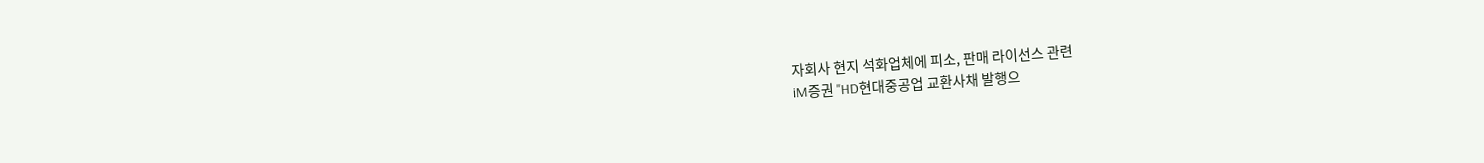자회사 현지 석화업체에 피소, 판매 라이선스 관련
iM증권 "HD현대중공업 교환사채 발행으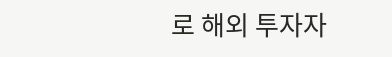로 해외 투자자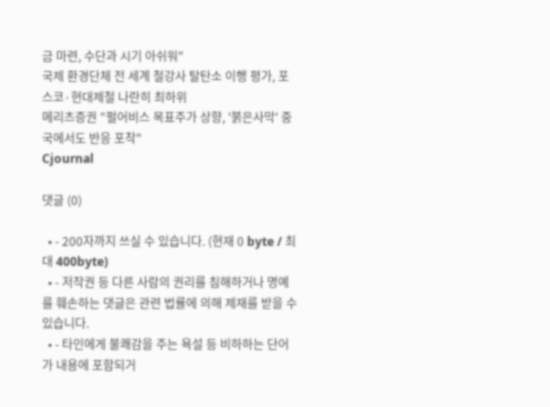금 마련, 수단과 시기 아쉬워"
국제 환경단체 전 세계 철강사 탈탄소 이행 평가, 포스코·현대제철 나란히 최하위
메리츠증권 "펄어비스 목표주가 상향, '붉은사막' 중국에서도 반응 포착"
Cjournal

댓글 (0)

  • - 200자까지 쓰실 수 있습니다. (현재 0 byte / 최대 400byte)
  • - 저작권 등 다른 사람의 권리를 침해하거나 명예를 훼손하는 댓글은 관련 법률에 의해 제재를 받을 수 있습니다.
  • - 타인에게 불쾌감을 주는 욕설 등 비하하는 단어가 내용에 포함되거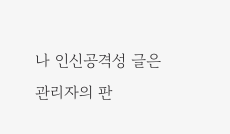나 인신공격성 글은 관리자의 판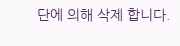단에 의해 삭제 합니다.